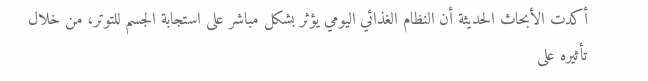أكدت الأبحاث الحديثة أن النظام الغذائي اليومي يؤثر بشكل مباشر على استجابة الجسم للتوتر، من خلال تأثيره على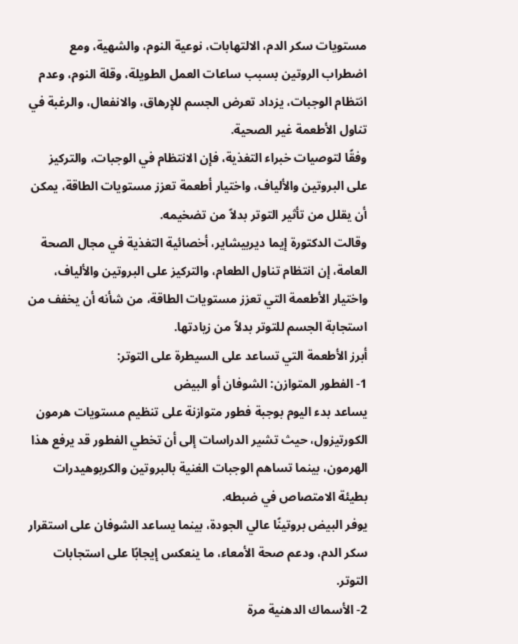مستويات سكر الدم، الالتهابات، نوعية النوم، والشهية، ومع اضطراب الروتين بسبب ساعات العمل الطويلة، وقلة النوم، وعدم انتظام الوجبات، يزداد تعرض الجسم للإرهاق، والانفعال، والرغبة في تناول الأطعمة غير الصحية.
وفقًا لتوصيات خبراء التغذية، فإن الانتظام في الوجبات، والتركيز على البروتين والألياف، واختيار أطعمة تعزز مستويات الطاقة، يمكن أن يقلل من تأثير التوتر بدلاً من تضخيمه.
وقالت الدكتورة إيما ديربيشاير، أخصائية التغذية في مجال الصحة العامة، إن انتظام تناول الطعام، والتركيز على البروتين والألياف، واختيار الأطعمة التي تعزز مستويات الطاقة، من شأنه أن يخفف من استجابة الجسم للتوتر بدلاً من زيادتها.
أبرز الأطعمة التي تساعد على السيطرة على التوتر:
1- الفطور المتوازن: الشوفان أو البيض
يساعد بدء اليوم بوجبة فطور متوازنة على تنظيم مستويات هرمون الكورتيزول، حيث تشير الدراسات إلى أن تخطي الفطور قد يرفع هذا الهرمون، بينما تساهم الوجبات الغنية بالبروتين والكربوهيدرات بطيئة الامتصاص في ضبطه.
يوفر البيض بروتينًا عالي الجودة، بينما يساعد الشوفان على استقرار سكر الدم، ودعم صحة الأمعاء، ما ينعكس إيجابًا على استجابات التوتر.
2- الأسماك الدهنية مرة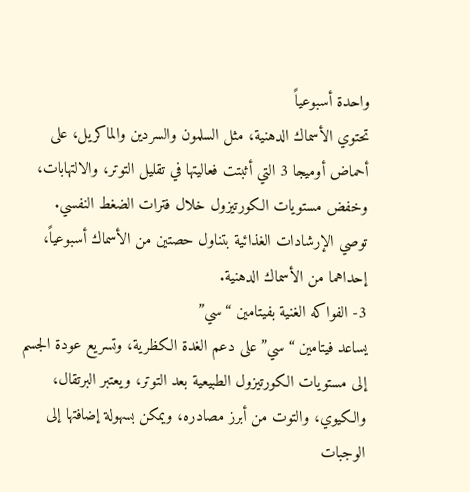واحدة أسبوعياً
تحتوي الأسماك الدهنية، مثل السلمون والسردين والماكريل، على أحماض أوميجا 3 التي أثبتت فعاليتها في تقليل التوتر، والالتهابات، وخفض مستويات الكورتيزول خلال فترات الضغط النفسي.
توصي الإرشادات الغذائية بتناول حصتين من الأسماك أسبوعياً، إحداهما من الأسماك الدهنية.
3- الفواكه الغنية بفيتامين “سي”
يساعد فيتامين “سي” على دعم الغدة الكظرية، وتسريع عودة الجسم إلى مستويات الكورتيزول الطبيعية بعد التوتر، ويعتبر البرتقال، والكيوي، والتوت من أبرز مصادره، ويمكن بسهولة إضافتها إلى الوجبات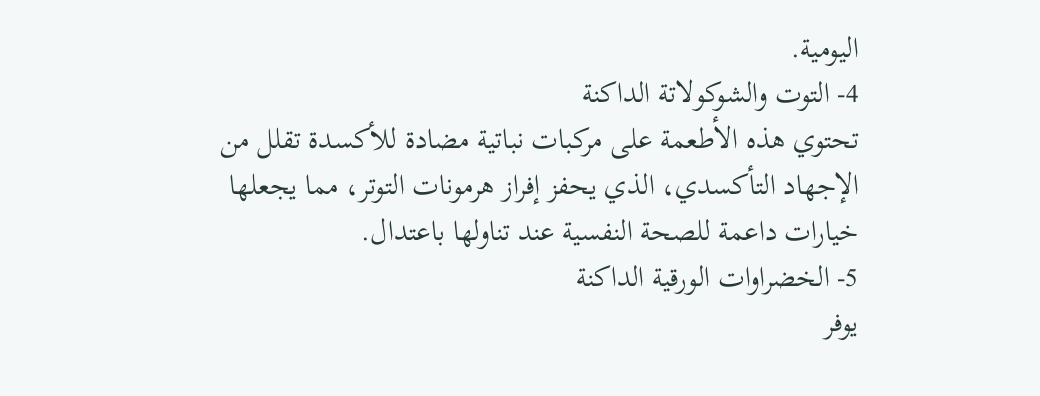اليومية.
4- التوت والشوكولاتة الداكنة
تحتوي هذه الأطعمة على مركبات نباتية مضادة للأكسدة تقلل من الإجهاد التأكسدي، الذي يحفز إفراز هرمونات التوتر، مما يجعلها خيارات داعمة للصحة النفسية عند تناولها باعتدال.
5- الخضراوات الورقية الداكنة
يوفر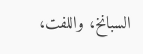السبانخ، واللفت،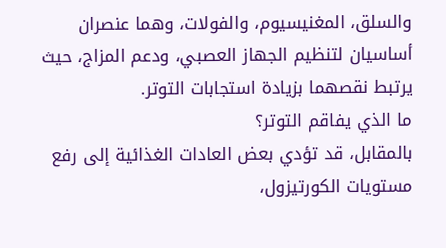والسلق، المغنيسيوم، والفولات، وهما عنصران أساسيان لتنظيم الجهاز العصبي، ودعم المزاج، حيث يرتبط نقصهما بزيادة استجابات التوتر.
ما الذي يفاقم التوتر؟
بالمقابل، قد تؤدي بعض العادات الغذائية إلى رفع مستويات الكورتيزول،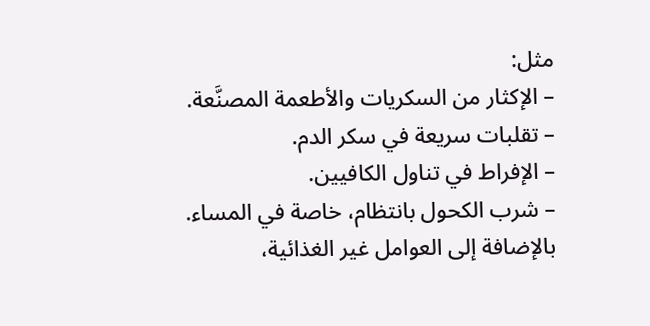مثل:
– الإكثار من السكريات والأطعمة المصنَّعة.
– تقلبات سريعة في سكر الدم.
– الإفراط في تناول الكافيين.
– شرب الكحول بانتظام، خاصة في المساء.
بالإضافة إلى العوامل غير الغذائية،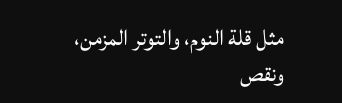مثل قلة النوم، والتوتر المزمن، ونقص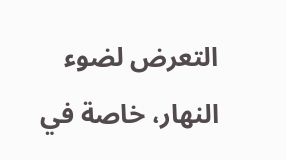التعرض لضوء النهار، خاصة في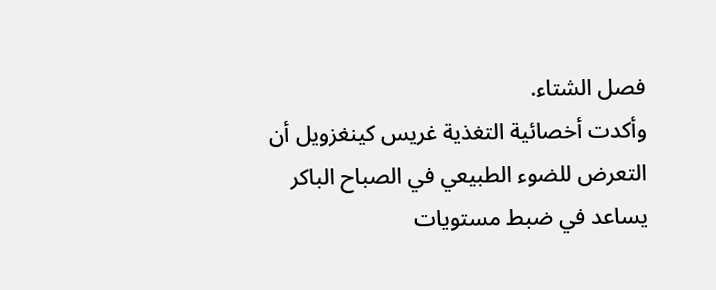فصل الشتاء.
وأكدت أخصائية التغذية غريس كينغزويل أن التعرض للضوء الطبيعي في الصباح الباكر يساعد في ضبط مستويات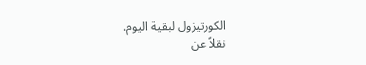الكورتيزول لبقية اليوم.
نقلاً عن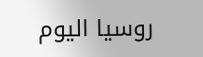روسيا اليوم